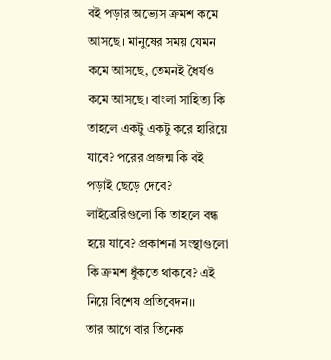বই পড়ার অভ্যেস ক্রমশ কমে আসছে। মানুষের সময় যেমন কমে আসছে, তেমনই ধৈর্যও কমে আসছে। বাংলা সাহিত্য কি তাহলে একটু একটু করে হারিয়ে যাবে? পরের প্রজন্ম কি বই পড়াই ছেড়ে দেবে? লাইব্রেরিগুলো কি তাহলে বন্ধ হয়ে যাবে? প্রকাশনা সংস্থাগুলো কি ক্রমশ ধুঁকতে থাকবে? এই নিয়ে বিশেষ প্রতিবেদন।।
তার আগে বার তিনেক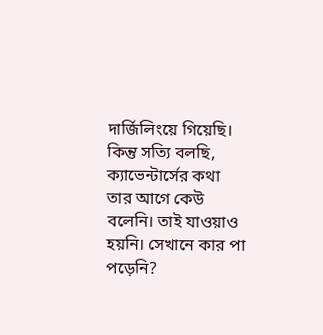দার্জিলিংয়ে গিয়েছি। কিন্তু সত্যি বলছি, ক্যাভেন্টার্সের কথা তার আগে কেউ বলেনি। তাই যাওয়াও হয়নি। সেখানে কার পা পড়েনি?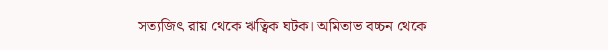সত্যজিৎ রায় থেকে ঋত্বিক ঘটক। অমিতাভ বচ্চন থেকে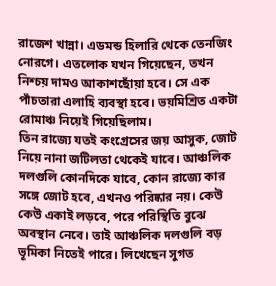রাজেশ খান্না। এডমন্ড হিলারি থেকে তেনজিং নোরগে। এতলোক যখন গিয়েছেন, তখন নিশ্চয় দামও আকাশছোঁয়া হবে। সে এক পাঁচতারা এলাহি ব্যবস্থা হবে। ভয়মিশ্রিত একটা রোমাঞ্চ নিয়েই গিয়েছিলাম।
তিন রাজ্যে যতই কংগ্রেসের জয় আসুক, জোট নিয়ে নানা জটিলতা থেকেই যাবে। আঞ্চলিক দলগুলি কোনদিকে যাবে, কোন রাজ্যে কার সঙ্গে জোট হবে, এখনও পরিষ্কার নয়। কেউ কেউ একাই লড়বে, পরে পরিস্থিতি বুঝে অবস্থান নেবে। তাই আঞ্চলিক দলগুলি বড় ভূমিকা নিতেই পারে। লিখেছেন সুগত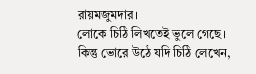রায়মজুমদার।
লোকে চিঠি লিখতেই ভুলে গেছে। কিন্তু ভোরে উঠে যদি চিঠি লেখেন,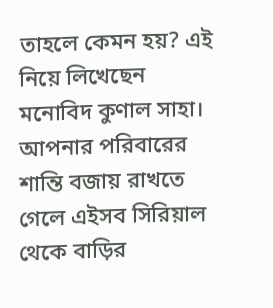তাহলে কেমন হয়? এই নিয়ে লিখেছেন মনোবিদ কুণাল সাহা।
আপনার পরিবারের শান্তি বজায় রাখতে গেলে এইসব সিরিয়াল থেকে বাড়ির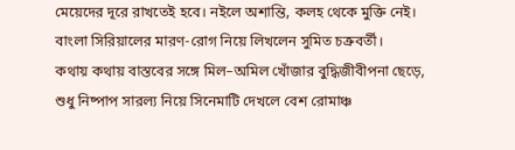মেয়েদের দূরে রাখতেই হবে। নইলে অশান্তি, কলহ থেকে মুক্তি নেই। বাংলা সিরিয়ালের মারণ-রোগ নিয়ে লিখলেন সুমিত চক্রবর্তী।
কথায় কথায় বাস্তবের সঙ্গে মিল–অমিল খোঁজার বুদ্ধিজীবীপনা ছেড়ে, শুধু নিষ্পাপ সারল্য নিয়ে সিনেমাটি দেখলে বেশ রোমাঞ্চ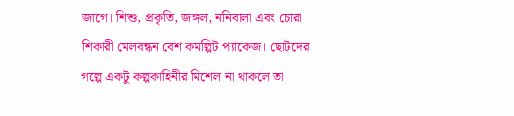জাগে। শিশু, প্রকৃতি, জঙ্গল, ননিবালা এবং চোরা শিকারী মেলবন্ধন বেশ কমল্পিট প্যাকেজ। ছোটদের গল্পে একটু কল্পকাহিনীর মিশেল না থাকলে তা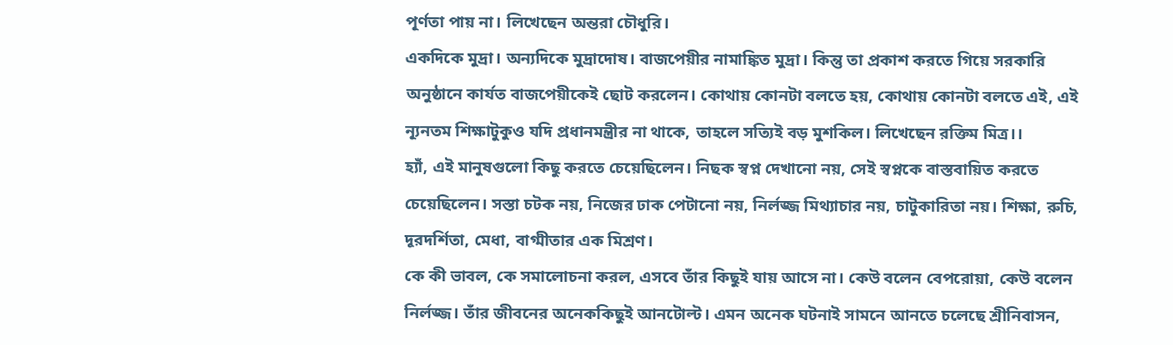পূর্ণতা পায় না। লিখেছেন অন্তরা চৌধুরি।
একদিকে মুদ্রা। অন্যদিকে মুদ্রাদোষ। বাজপেয়ীর নামাঙ্কিত মুদ্রা। কিন্তু তা প্রকাশ করতে গিয়ে সরকারি অনুষ্ঠানে কার্যত বাজপেয়ীকেই ছোট করলেন। কোথায় কোনটা বলতে হয়, কোথায় কোনটা বলতে এই, এই ন্যূনতম শিক্ষাটুকুও যদি প্রধানমন্ত্রীর না থাকে, তাহলে সত্যিই বড় মুশকিল। লিখেছেন রক্তিম মিত্র।।
হ্যাঁ, এই মানুষগুলো কিছু করতে চেয়েছিলেন। নিছক স্বপ্ন দেখানো নয়, সেই স্বপ্নকে বাস্তবায়িত করতে চেয়েছিলেন। সস্তা চটক নয়, নিজের ঢাক পেটানো নয়, নির্লজ্জ মিথ্যাচার নয়, চাটুকারিতা নয়। শিক্ষা, রুচি, দূরদর্শিতা, মেধা, বাগ্মীতার এক মিশ্রণ।
কে কী ভাবল, কে সমালোচনা করল, এসবে তাঁর কিছুই যায় আসে না। কেউ বলেন বেপরোয়া, কেউ বলেন নির্লজ্জ। তাঁর জীবনের অনেককিছুই আনটোল্ট। এমন অনেক ঘটনাই সামনে আনতে চলেছে শ্রীনিবাসন,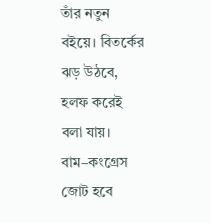তাঁর নতুন বইয়ে। বিতর্কের ঝড় উঠবে, হলফ করেই বলা যায়।
বাম–কংগ্রেস জোট হবে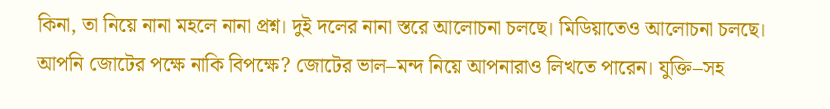কিনা, তা নিয়ে নানা মহলে নানা প্রশ্ন। দুই দলের নানা স্তরে আলোচনা চলছে। মিডিয়াতেও আলোচনা চলছে। আপনি জোটের পক্ষে নাকি বিপক্ষে? জোটের ভাল–মন্দ নিয়ে আপনারাও লিখতে পারেন। যুক্তি–সহ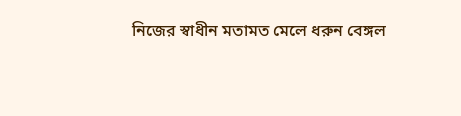নিজের স্বাধীন মতামত মেলে ধরুন বেঙ্গল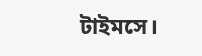টাইমসে।